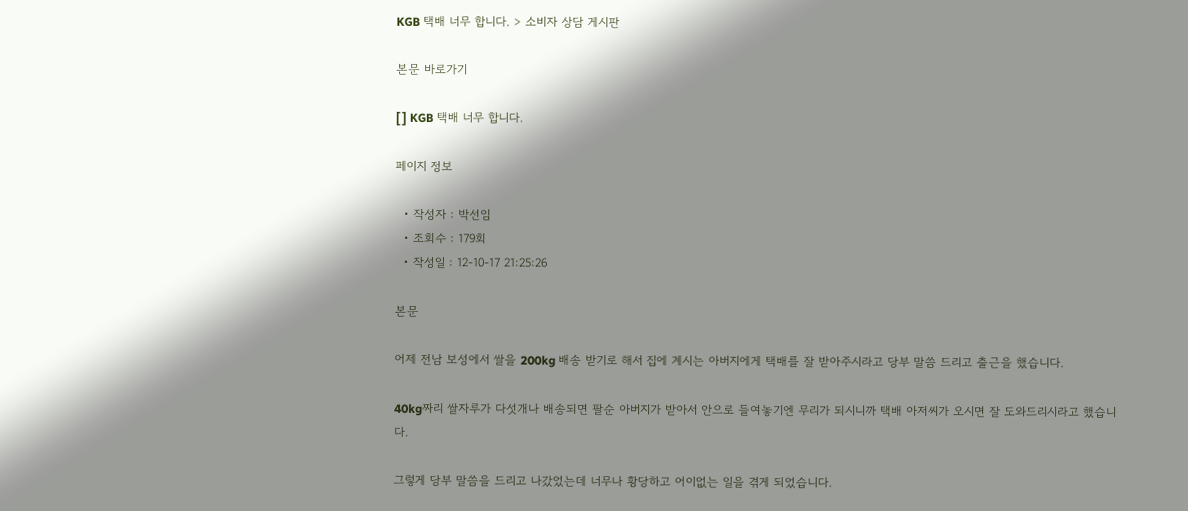KGB 택배 너무 합니다. > 소비자 상담 게시판

본문 바로가기

[ ] KGB 택배 너무 합니다.

페이지 정보

  • 작성자 : 박선임
  • 조회수 : 179회
  • 작성일 : 12-10-17 21:25:26

본문

어제 전남 보성에서 쌀을 200kg 배송 받기로 해서 집에 계시는 아버지에게 택배를 잘 받아주시라고 당부 말씀 드리고 출근을 했습니다.

40kg짜리 쌀자루가 다섯개나 배송되면 팔순 아버지가 받아서 안으로 들여놓기엔 무리가 되시니까 택배 아저씨가 오시면 잘 도와드리시라고 했습니다.

그렇게 당부 말씀을 드리고 나갔었는데 너무나 황당하고 어이없는 일을 겪게 되었습니다.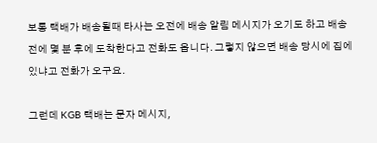보통 택배가 배송될때 타사는 오전에 배송 알림 메시지가 오기도 하고 배송 전에 몇 분 후에 도착한다고 전화도 옵니다. 그렇지 않으면 배송 당시에 집에 있냐고 전화가 오구요.

그런데 KGB 택배는 문자 메시지,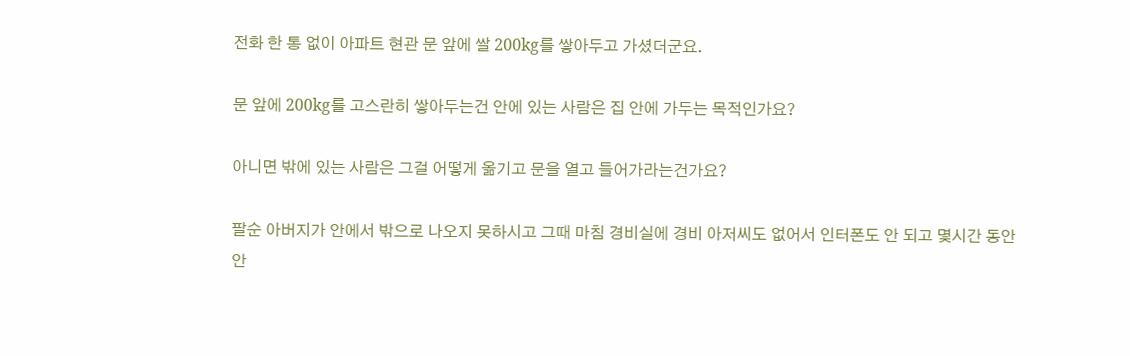전화 한 통 없이 아파트 현관 문 앞에 쌀 200kg를 쌓아두고 가셨더군요.

문 앞에 200kg를 고스란히 쌓아두는건 안에 있는 사람은 집 안에 가두는 목적인가요?

아니면 밖에 있는 사람은 그걸 어떻게 옮기고 문을 열고 들어가라는건가요?

팔순 아버지가 안에서 밖으로 나오지 못하시고 그때 마침 경비실에 경비 아저씨도 없어서 인터폰도 안 되고 몇시간 동안 안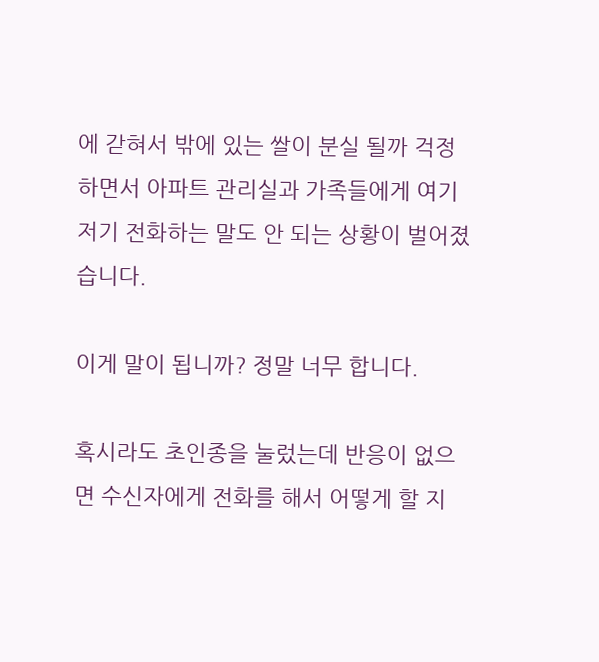에 갇혀서 밖에 있는 쌀이 분실 될까 걱정하면서 아파트 관리실과 가족들에게 여기저기 전화하는 말도 안 되는 상황이 벌어졌습니다.

이게 말이 됩니까? 정말 너무 합니다.

혹시라도 초인종을 눌렀는데 반응이 없으면 수신자에게 전화를 해서 어떻게 할 지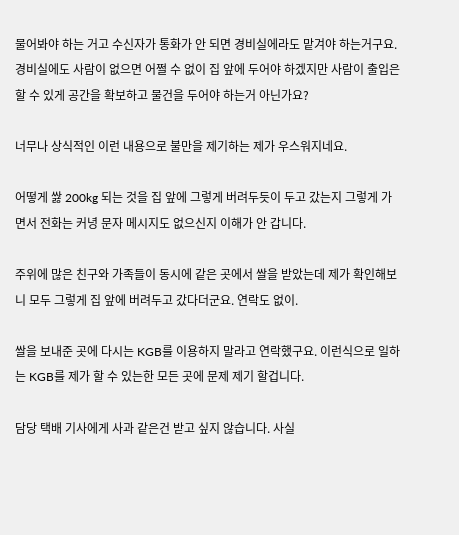물어봐야 하는 거고 수신자가 통화가 안 되면 경비실에라도 맡겨야 하는거구요. 경비실에도 사람이 없으면 어쩔 수 없이 집 앞에 두어야 하겠지만 사람이 출입은 할 수 있게 공간을 확보하고 물건을 두어야 하는거 아닌가요?

너무나 상식적인 이런 내용으로 불만을 제기하는 제가 우스워지네요.

어떻게 쌇 200kg 되는 것을 집 앞에 그렇게 버려두듯이 두고 갔는지 그렇게 가면서 전화는 커녕 문자 메시지도 없으신지 이해가 안 갑니다.

주위에 많은 친구와 가족들이 동시에 같은 곳에서 쌀을 받았는데 제가 확인해보니 모두 그렇게 집 앞에 버려두고 갔다더군요. 연락도 없이.

쌀을 보내준 곳에 다시는 KGB를 이용하지 말라고 연락했구요. 이런식으로 일하는 KGB를 제가 할 수 있는한 모든 곳에 문제 제기 할겁니다.

담당 택배 기사에게 사과 같은건 받고 싶지 않습니다. 사실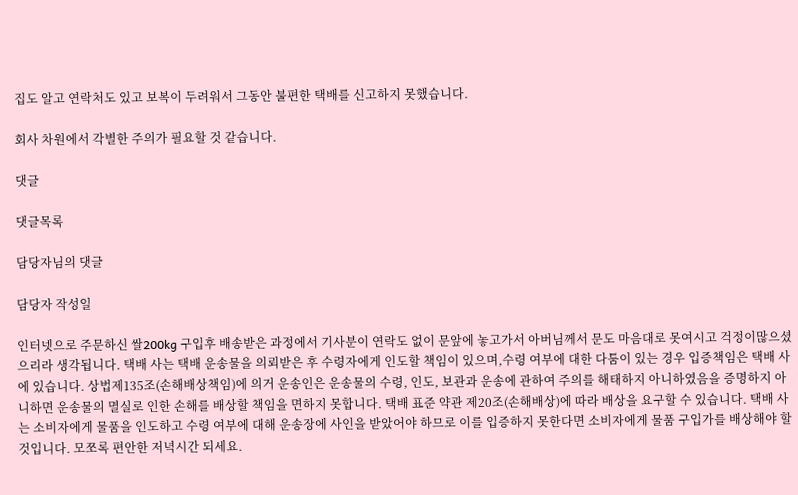집도 알고 연락처도 있고 보복이 두려워서 그동안 불편한 택배를 신고하지 못했습니다.

회사 차원에서 각별한 주의가 필요할 것 같습니다.

댓글

댓글목록

담당자님의 댓글

담당자 작성일

인터넷으로 주문하신 쌀200kg 구입후 배송받은 과정에서 기사분이 연락도 없이 문앞에 놓고가서 아버님께서 문도 마음대로 못여시고 걱정이많으셨으리라 생각됩니다. 택배 사는 택배 운송물을 의뢰받은 후 수령자에게 인도할 책임이 있으며,수령 여부에 대한 다툼이 있는 경우 입증책임은 택배 사에 있습니다. 상법제135조(손해배상책임)에 의거 운송인은 운송물의 수령, 인도, 보관과 운송에 관하여 주의를 해태하지 아니하였음을 증명하지 아니하면 운송물의 멸실로 인한 손해를 배상할 책임을 면하지 못합니다. 택배 표준 약관 제20조(손해배상)에 따라 배상을 요구할 수 있습니다. 택배 사는 소비자에게 물품을 인도하고 수령 여부에 대해 운송장에 사인을 받았어야 하므로 이를 입증하지 못한다면 소비자에게 물품 구입가를 배상해야 할 것입니다. 모쪼록 편안한 저녁시간 되세요.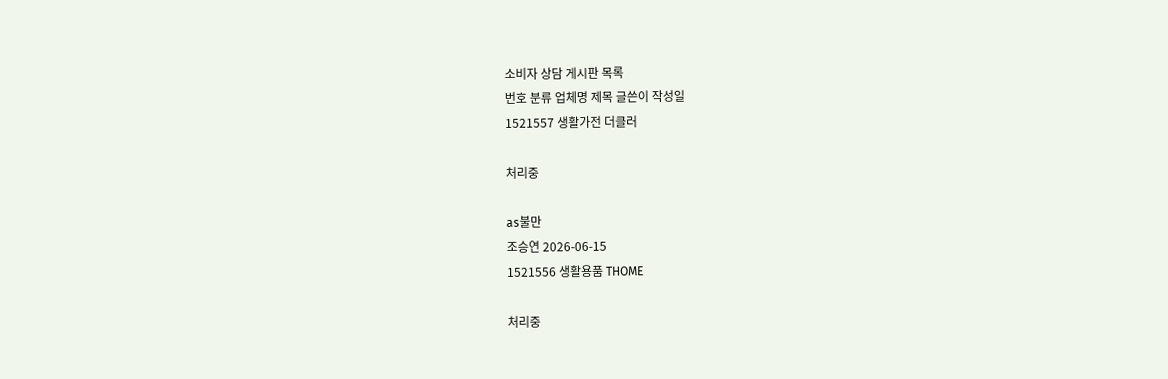소비자 상담 게시판 목록
번호 분류 업체명 제목 글쓴이 작성일
1521557 생활가전 더클러

처리중

as불만
조승연 2026-06-15
1521556 생활용품 THOME

처리중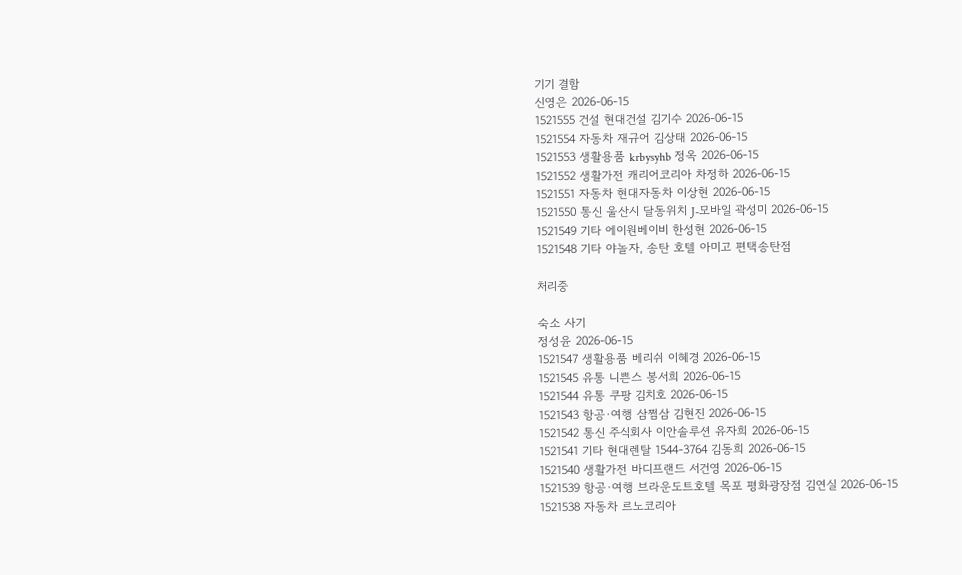기기 결함
신영은 2026-06-15
1521555 건설 현대건설 김기수 2026-06-15
1521554 자동차 재규어 김상태 2026-06-15
1521553 생활용품 krbysyhb 정옥 2026-06-15
1521552 생활가전 캐리어코리아 차정하 2026-06-15
1521551 자동차 현대자동차 이상현 2026-06-15
1521550 통신 울산시 달동위치 J-모바일 곽성미 2026-06-15
1521549 기타 에이원베이비 한성현 2026-06-15
1521548 기타 야놀자, 송탄 호텔 아미고 편택송탄점

처리중

숙소 사기
정성윤 2026-06-15
1521547 생활용품 베리쉬 이혜경 2026-06-15
1521545 유통 니쁜스 봉서희 2026-06-15
1521544 유통 쿠팡 김치호 2026-06-15
1521543 항공·여행 삼쩜삼 김현진 2026-06-15
1521542 통신 주식회사 이안솔루션 유자희 2026-06-15
1521541 기타 현대렌탈 1544-3764 김동희 2026-06-15
1521540 생활가전 바디프랜드 서건영 2026-06-15
1521539 항공·여행 브라운도트호텔 목포 평화광장점 김연실 2026-06-15
1521538 자동차 르노코리아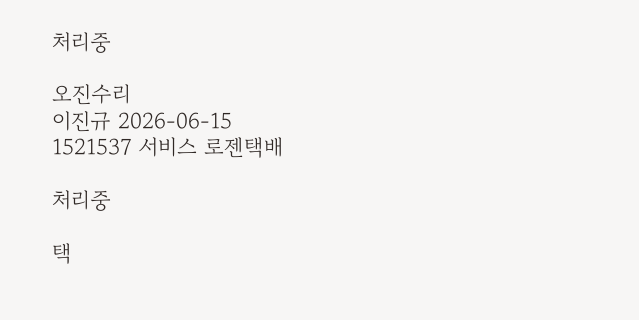처리중

오진수리
이진규 2026-06-15
1521537 서비스 로젠택배

처리중

택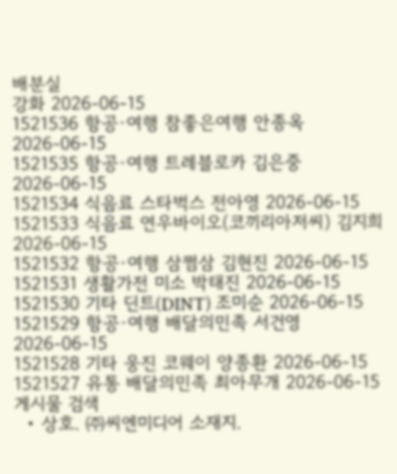배분실
강화 2026-06-15
1521536 항공·여행 참좋은여행 안종옥 2026-06-15
1521535 항공·여행 트레블로카 김은중 2026-06-15
1521534 식음료 스타벅스 전아영 2026-06-15
1521533 식음료 연우바이오(코끼리아저씨) 김지희 2026-06-15
1521532 항공·여행 삼쩜삼 김현진 2026-06-15
1521531 생활가전 미소 박태진 2026-06-15
1521530 기타 딘트(DINT) 조미순 2026-06-15
1521529 항공·여행 배달의민족 서건영 2026-06-15
1521528 기타 웅진 코웨이 양종환 2026-06-15
1521527 유통 배달의민족 최아무개 2026-06-15
게시물 검색
  • 상호. ㈜씨엔미디어 소재지.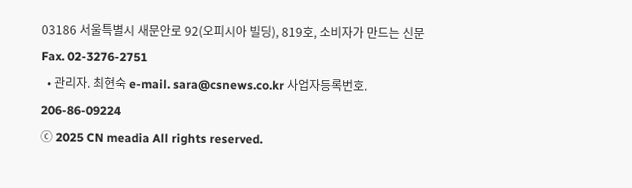03186 서울특별시 새문안로 92(오피시아 빌딩), 819호, 소비자가 만드는 신문 Fax. 02-3276-2751
  • 관리자. 최현숙 e-mail. sara@csnews.co.kr 사업자등록번호. 206-86-09224
ⓒ 2025 CN meadia All rights reserved.